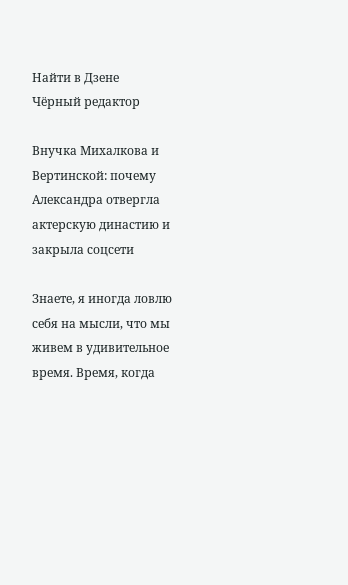Найти в Дзене
Чёрный редактор

Внучка Михалкова и Вертинской: почему Александра отвергла актерскую династию и закрыла соцсети

Знаете, я иногда ловлю себя на мысли, что мы живем в удивительное время. Время, когда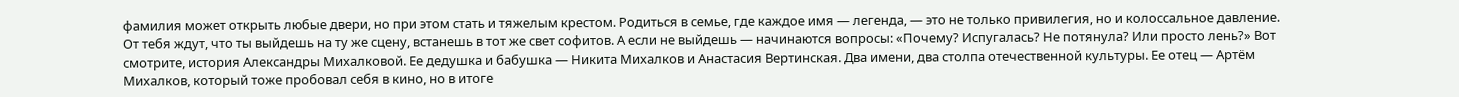фамилия может открыть любые двери, но при этом стать и тяжелым крестом. Родиться в семье, где каждое имя — легенда, — это не только привилегия, но и колоссальное давление. От тебя ждут, что ты выйдешь на ту же сцену, встанешь в тот же свет софитов. А если не выйдешь — начинаются вопросы: «Почему? Испугалась? Не потянула? Или просто лень?» Вот смотрите, история Александры Михалковой. Ее дедушка и бабушка — Никита Михалков и Анастасия Вертинская. Два имени, два столпа отечественной культуры. Ее отец — Артём Михалков, который тоже пробовал себя в кино, но в итоге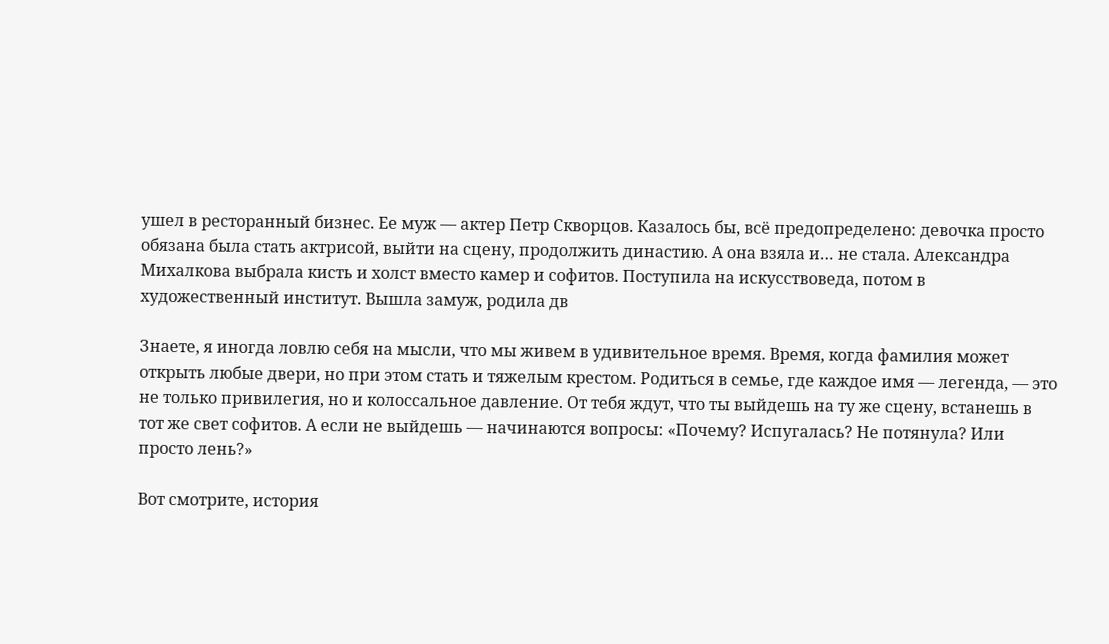ушел в ресторанный бизнес. Ее муж — актер Петр Скворцов. Казалось бы, всё предопределено: девочка просто обязана была стать актрисой, выйти на сцену, продолжить династию. А она взяла и… не стала. Александра Михалкова выбрала кисть и холст вместо камер и софитов. Поступила на искусствоведа, потом в художественный институт. Вышла замуж, родила дв

Знаете, я иногда ловлю себя на мысли, что мы живем в удивительное время. Время, когда фамилия может открыть любые двери, но при этом стать и тяжелым крестом. Родиться в семье, где каждое имя — легенда, — это не только привилегия, но и колоссальное давление. От тебя ждут, что ты выйдешь на ту же сцену, встанешь в тот же свет софитов. А если не выйдешь — начинаются вопросы: «Почему? Испугалась? Не потянула? Или просто лень?»

Вот смотрите, история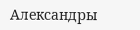Александры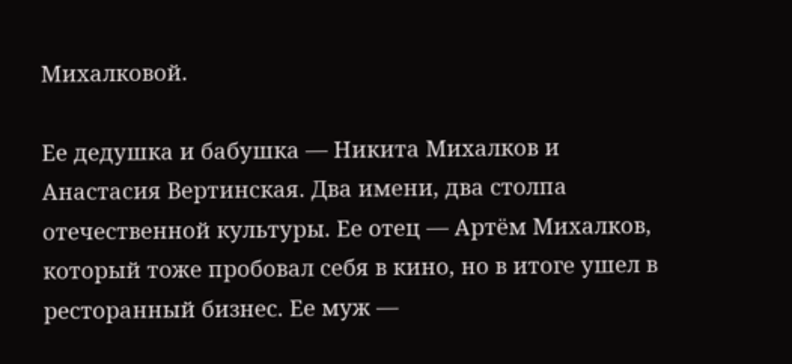Михалковой.

Ее дедушка и бабушка — Никита Михалков и Анастасия Вертинская. Два имени, два столпа отечественной культуры. Ее отец — Артём Михалков, который тоже пробовал себя в кино, но в итоге ушел в ресторанный бизнес. Ее муж —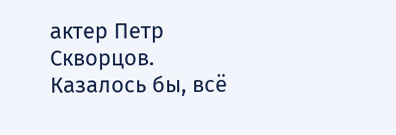актер Петр Скворцов. Казалось бы, всё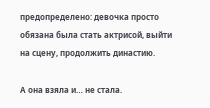предопределено: девочка просто обязана была стать актрисой, выйти на сцену, продолжить династию.

А она взяла и… не стала.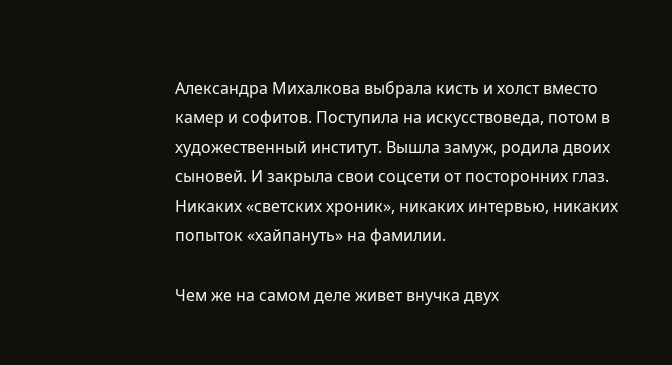Александра Михалкова выбрала кисть и холст вместо камер и софитов. Поступила на искусствоведа, потом в художественный институт. Вышла замуж, родила двоих сыновей. И закрыла свои соцсети от посторонних глаз. Никаких «светских хроник», никаких интервью, никаких попыток «хайпануть» на фамилии.

Чем же на самом деле живет внучка двух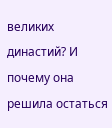великих династий? И почему она решила остаться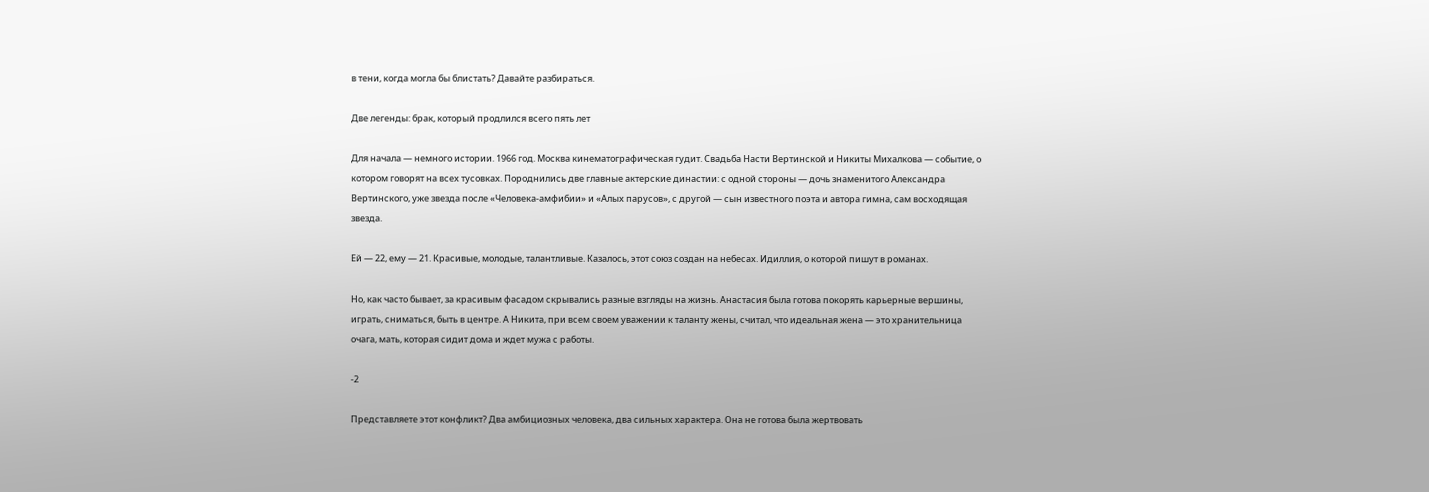в тени, когда могла бы блистать? Давайте разбираться.

Две легенды: брак, который продлился всего пять лет

Для начала — немного истории. 1966 год. Москва кинематографическая гудит. Свадьба Насти Вертинской и Никиты Михалкова — событие, о котором говорят на всех тусовках. Породнились две главные актерские династии: с одной стороны — дочь знаменитого Александра Вертинского, уже звезда после «Человека-амфибии» и «Алых парусов», с другой — сын известного поэта и автора гимна, сам восходящая звезда.

Ей — 22, ему — 21. Красивые, молодые, талантливые. Казалось, этот союз создан на небесах. Идиллия, о которой пишут в романах.

Но, как часто бывает, за красивым фасадом скрывались разные взгляды на жизнь. Анастасия была готова покорять карьерные вершины, играть, сниматься, быть в центре. А Никита, при всем своем уважении к таланту жены, считал, что идеальная жена — это хранительница очага, мать, которая сидит дома и ждет мужа с работы.

-2

Представляете этот конфликт? Два амбициозных человека, два сильных характера. Она не готова была жертвовать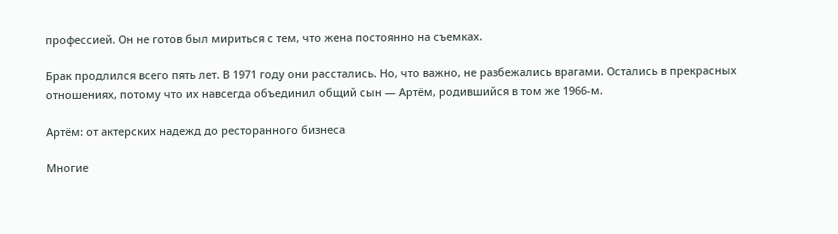профессией. Он не готов был мириться с тем, что жена постоянно на съемках.

Брак продлился всего пять лет. В 1971 году они расстались. Но, что важно, не разбежались врагами. Остались в прекрасных отношениях, потому что их навсегда объединил общий сын — Артём, родившийся в том же 1966-м.

Артём: от актерских надежд до ресторанного бизнеса

Многие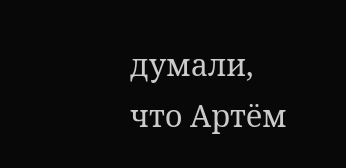думали, что Артём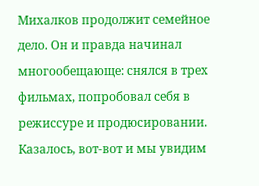Михалков продолжит семейное дело. Он и правда начинал многообещающе: снялся в трех фильмах, попробовал себя в режиссуре и продюсировании. Казалось, вот-вот и мы увидим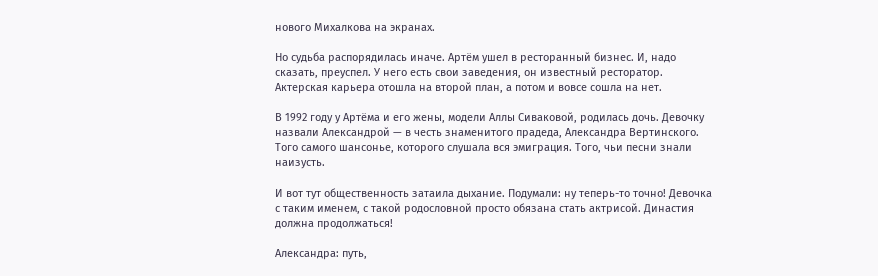нового Михалкова на экранах.

Но судьба распорядилась иначе. Артём ушел в ресторанный бизнес. И, надо сказать, преуспел. У него есть свои заведения, он известный ресторатор. Актерская карьера отошла на второй план, а потом и вовсе сошла на нет.

В 1992 году у Артёма и его жены, модели Аллы Сиваковой, родилась дочь. Девочку назвали Александрой — в честь знаменитого прадеда, Александра Вертинского. Того самого шансонье, которого слушала вся эмиграция. Того, чьи песни знали наизусть.

И вот тут общественность затаила дыхание. Подумали: ну теперь-то точно! Девочка с таким именем, с такой родословной просто обязана стать актрисой. Династия должна продолжаться!

Александра: путь,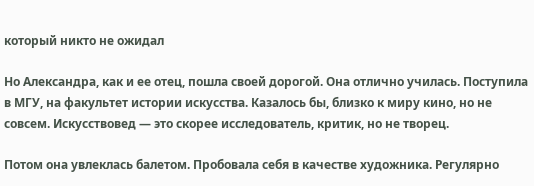который никто не ожидал

Но Александра, как и ее отец, пошла своей дорогой. Она отлично училась. Поступила в МГУ, на факультет истории искусства. Казалось бы, близко к миру кино, но не совсем. Искусствовед — это скорее исследователь, критик, но не творец.

Потом она увлеклась балетом. Пробовала себя в качестве художника. Регулярно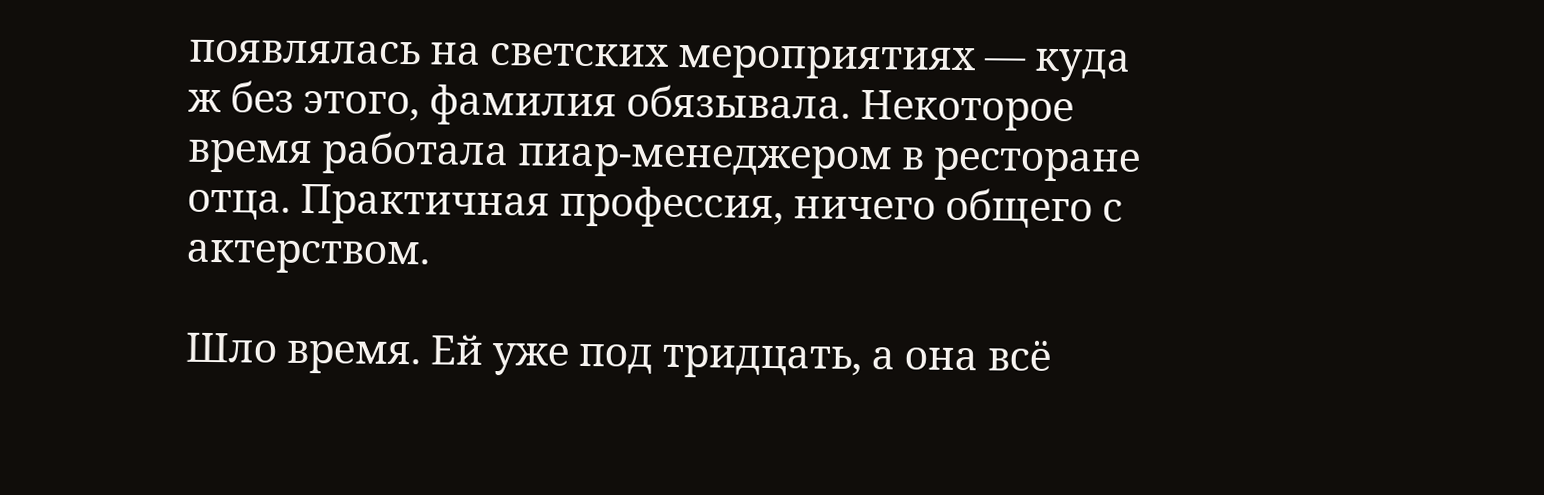появлялась на светских мероприятиях — куда ж без этого, фамилия обязывала. Некоторое время работала пиар-менеджером в ресторане отца. Практичная профессия, ничего общего с актерством.

Шло время. Ей уже под тридцать, а она всё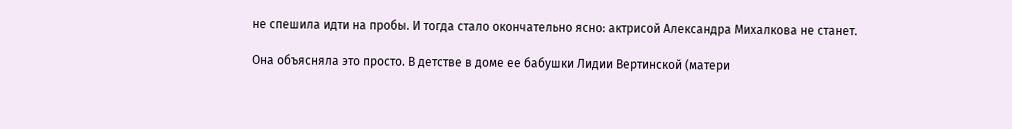не спешила идти на пробы. И тогда стало окончательно ясно: актрисой Александра Михалкова не станет.

Она объясняла это просто. В детстве в доме ее бабушки Лидии Вертинской (матери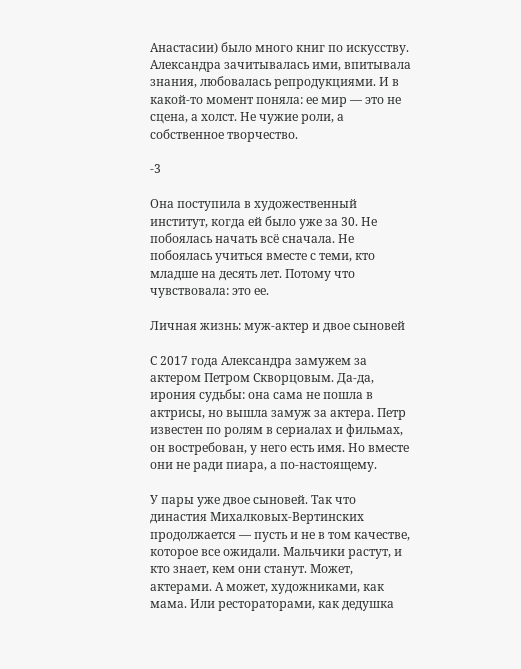Анастасии) было много книг по искусству. Александра зачитывалась ими, впитывала знания, любовалась репродукциями. И в какой-то момент поняла: ее мир — это не сцена, а холст. Не чужие роли, а собственное творчество.

-3

Она поступила в художественный институт, когда ей было уже за 30. Не побоялась начать всё сначала. Не побоялась учиться вместе с теми, кто младше на десять лет. Потому что чувствовала: это ее.

Личная жизнь: муж-актер и двое сыновей

С 2017 года Александра замужем за актером Петром Скворцовым. Да-да, ирония судьбы: она сама не пошла в актрисы, но вышла замуж за актера. Петр известен по ролям в сериалах и фильмах, он востребован, у него есть имя. Но вместе они не ради пиара, а по-настоящему.

У пары уже двое сыновей. Так что династия Михалковых-Вертинских продолжается — пусть и не в том качестве, которое все ожидали. Мальчики растут, и кто знает, кем они станут. Может, актерами. А может, художниками, как мама. Или рестораторами, как дедушка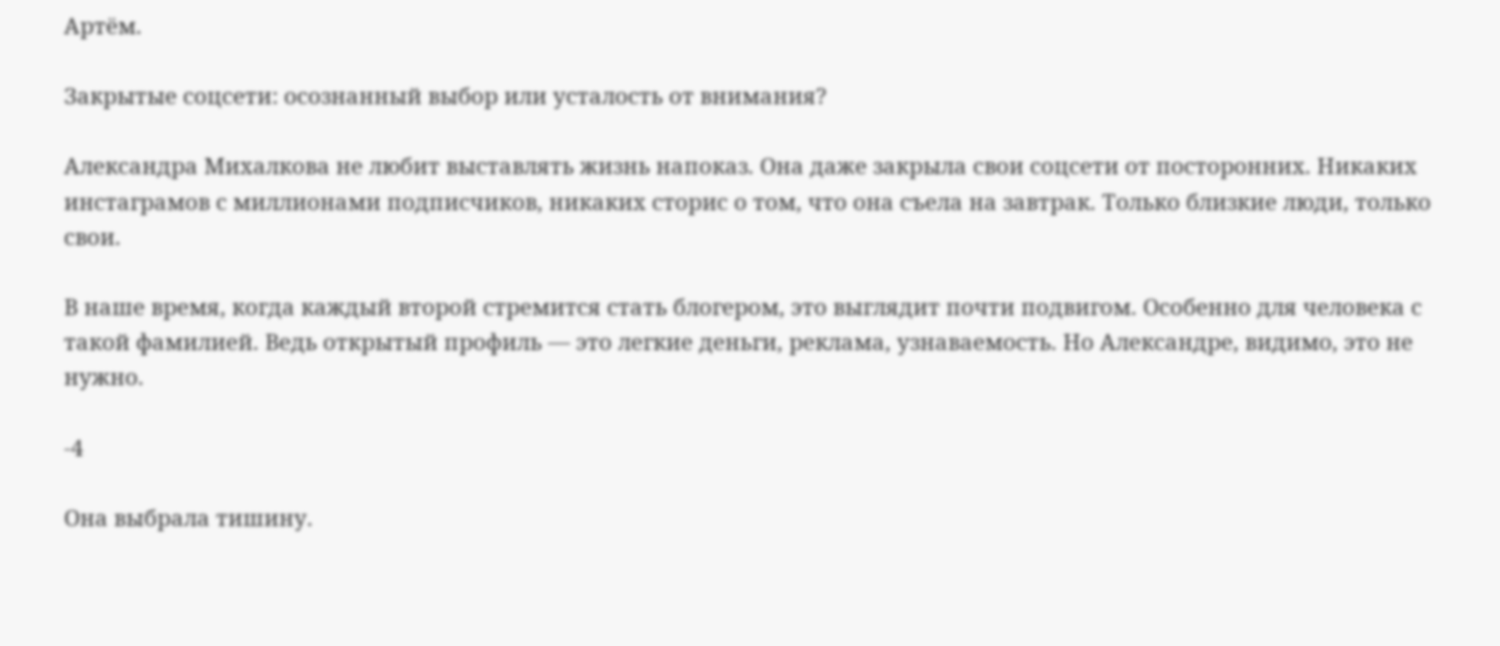Артём.

Закрытые соцсети: осознанный выбор или усталость от внимания?

Александра Михалкова не любит выставлять жизнь напоказ. Она даже закрыла свои соцсети от посторонних. Никаких инстаграмов с миллионами подписчиков, никаких сторис о том, что она съела на завтрак. Только близкие люди, только свои.

В наше время, когда каждый второй стремится стать блогером, это выглядит почти подвигом. Особенно для человека с такой фамилией. Ведь открытый профиль — это легкие деньги, реклама, узнаваемость. Но Александре, видимо, это не нужно.

-4

Она выбрала тишину.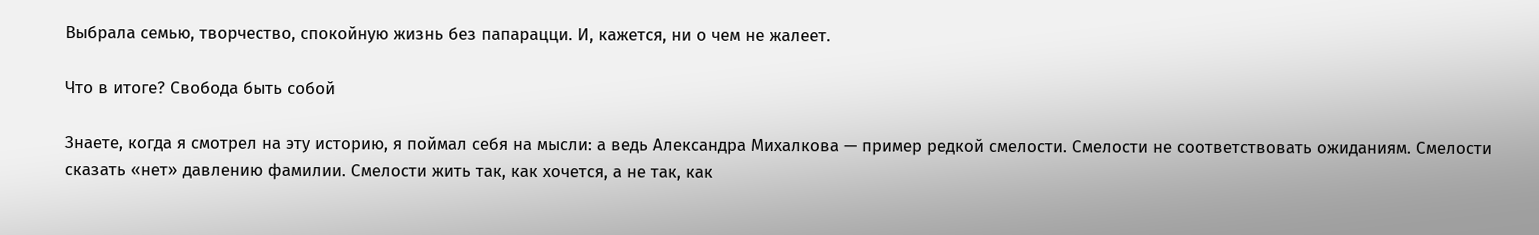Выбрала семью, творчество, спокойную жизнь без папарацци. И, кажется, ни о чем не жалеет.

Что в итоге? Свобода быть собой

Знаете, когда я смотрел на эту историю, я поймал себя на мысли: а ведь Александра Михалкова — пример редкой смелости. Смелости не соответствовать ожиданиям. Смелости сказать «нет» давлению фамилии. Смелости жить так, как хочется, а не так, как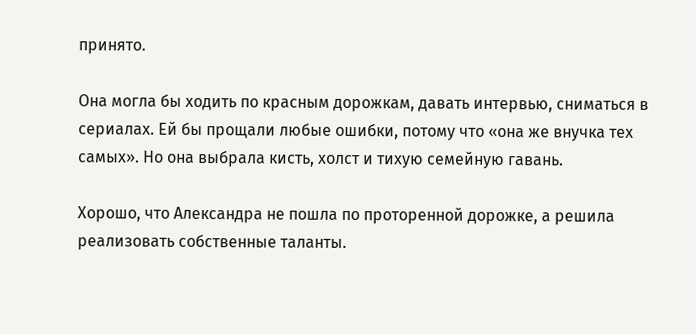принято.

Она могла бы ходить по красным дорожкам, давать интервью, сниматься в сериалах. Ей бы прощали любые ошибки, потому что «она же внучка тех самых». Но она выбрала кисть, холст и тихую семейную гавань.

Хорошо, что Александра не пошла по проторенной дорожке, а решила реализовать собственные таланты.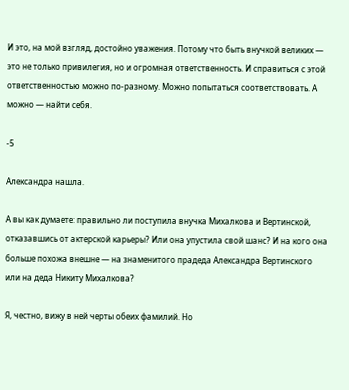И это, на мой взгляд, достойно уважения. Потому что быть внучкой великих — это не только привилегия, но и огромная ответственность. И справиться с этой ответственностью можно по-разному. Можно попытаться соответствовать. А можно — найти себя.

-5

Александра нашла.

А вы как думаете: правильно ли поступила внучка Михалкова и Вертинской, отказавшись от актерской карьеры? Или она упустила свой шанс? И на кого она больше похожа внешне — на знаменитого прадеда Александра Вертинского или на деда Никиту Михалкова?

Я, честно, вижу в ней черты обеих фамилий. Но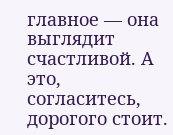главное — она выглядит счастливой. А это, согласитесь, дорогого стоит.